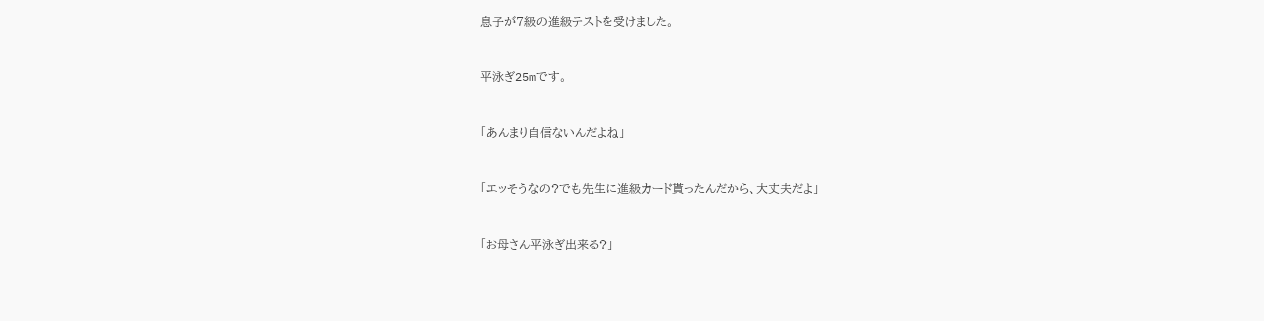息子が7級の進級テストを受けました。


平泳ぎ25mです。


「あんまり自信ないんだよね」


「エッそうなの?でも先生に進級カード貰ったんだから、大丈夫だよ」


「お母さん平泳ぎ出来る?」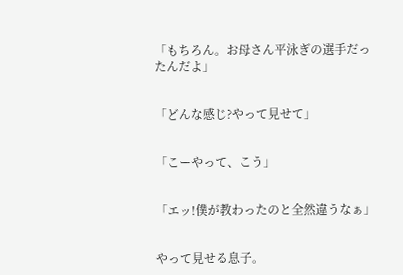「もちろん。お母さん平泳ぎの選手だったんだよ」


「どんな感じ?やって見せて」


「こーやって、こう」


「エッ!僕が教わったのと全然違うなぁ」


やって見せる息子。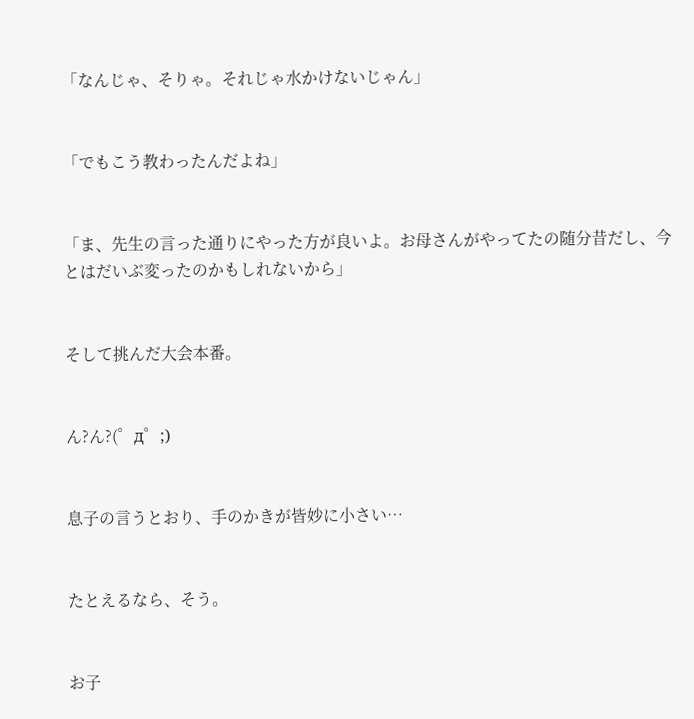「なんじゃ、そりゃ。それじゃ水かけないじゃん」


「でもこう教わったんだよね」


「ま、先生の言った通りにやった方が良いよ。お母さんがやってたの随分昔だし、今とはだいぶ変ったのかもしれないから」


そして挑んだ大会本番。


ん?ん?(゜д゜;)


息子の言うとおり、手のかきが皆妙に小さい…


たとえるなら、そう。


お子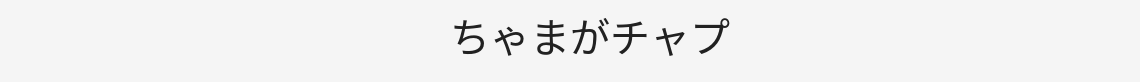ちゃまがチャプ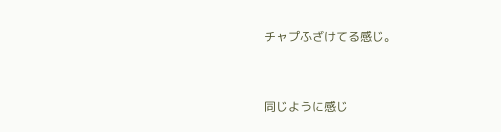チャプふざけてる感じ。


同じように感じ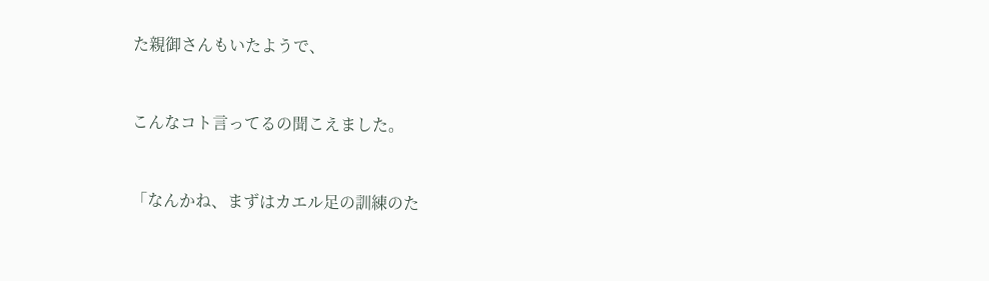た親御さんもいたようで、


こんなコト言ってるの聞こえました。


「なんかね、まずはカエル足の訓練のた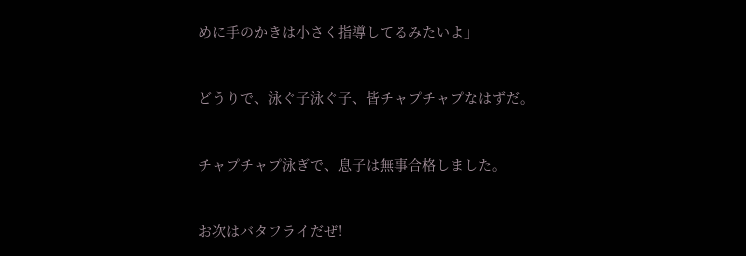めに手のかきは小さく指導してるみたいよ」


どうりで、泳ぐ子泳ぐ子、皆チャプチャプなはずだ。


チャプチャプ泳ぎで、息子は無事合格しました。


お次はバタフライだぜ!